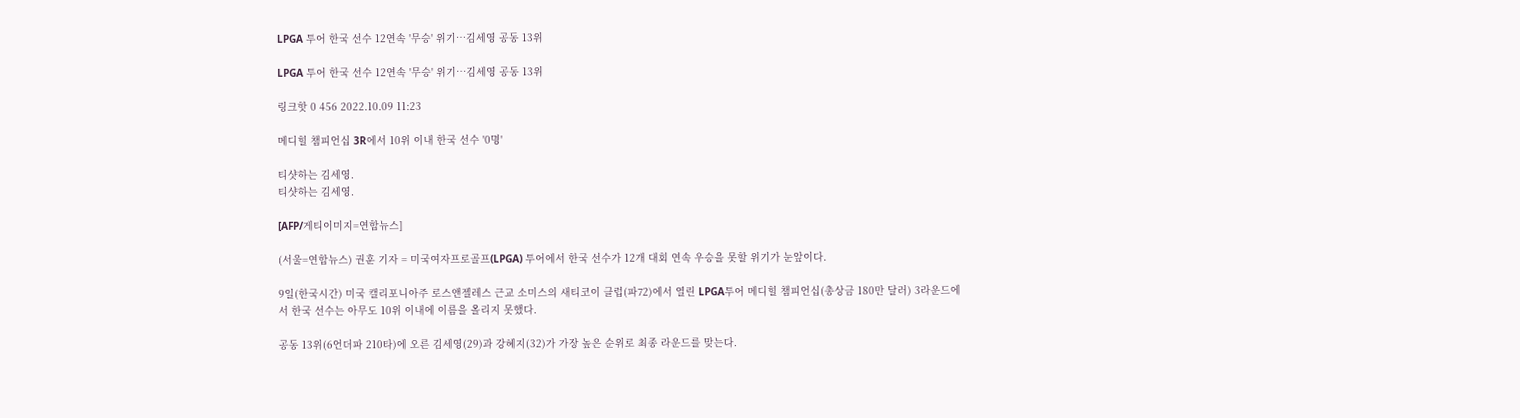LPGA 투어 한국 선수 12연속 '무승' 위기…김세영 공동 13위

LPGA 투어 한국 선수 12연속 '무승' 위기…김세영 공동 13위

링크핫 0 456 2022.10.09 11:23

메디힐 챔피언십 3R에서 10위 이내 한국 선수 '0명'

티샷하는 김세영.
티샷하는 김세영.

[AFP/게티이미지=연합뉴스]

(서울=연합뉴스) 권훈 기자 = 미국여자프로골프(LPGA) 투어에서 한국 선수가 12개 대회 연속 우승을 못할 위기가 눈앞이다.

9일(한국시간) 미국 캘리포니아주 로스앤젤레스 근교 소미스의 새티코이 클럽(파72)에서 열린 LPGA투어 메디힐 챔피언십(총상금 180만 달러) 3라운드에서 한국 선수는 아무도 10위 이내에 이름을 올리지 못했다.

공동 13위(6언더파 210타)에 오른 김세영(29)과 강혜지(32)가 가장 높은 순위로 최종 라운드를 맞는다.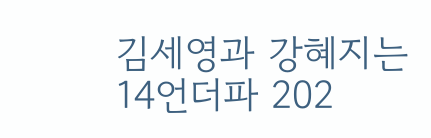김세영과 강혜지는 14언더파 202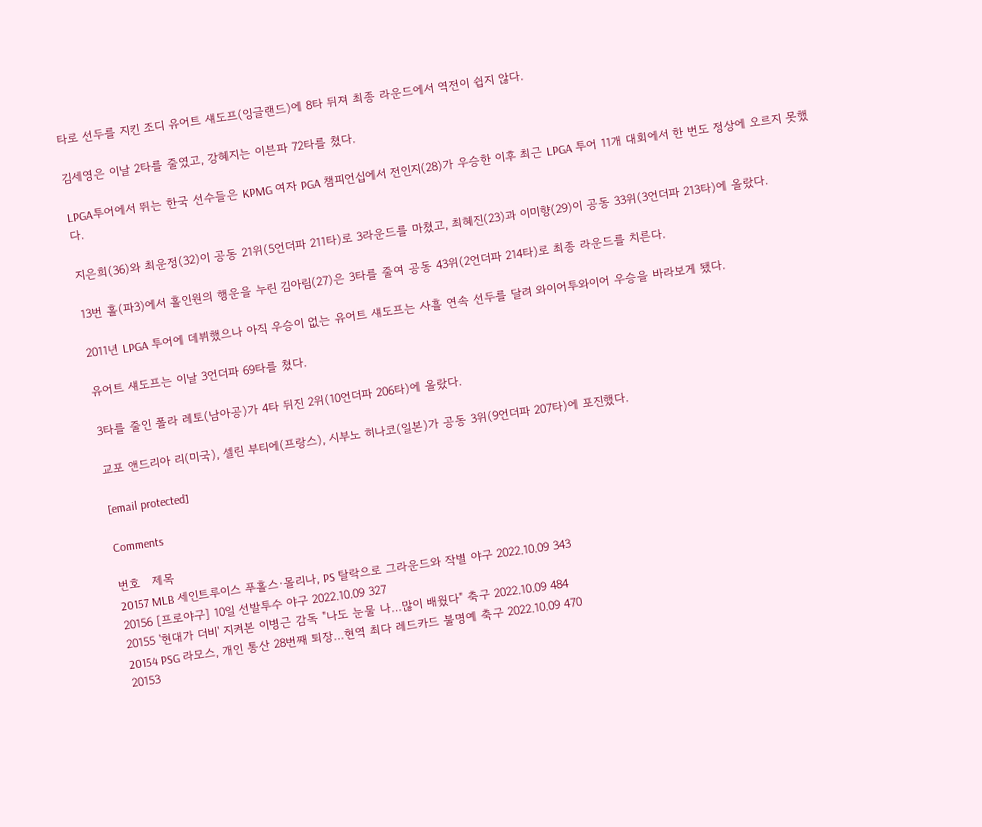타로 선두를 지킨 조디 유어트 섀도프(잉글랜드)에 8타 뒤져 최종 라운드에서 역전이 쉽지 않다.

김세영은 이날 2타를 줄였고, 강혜지는 이븐파 72타를 쳤다.

LPGA투어에서 뛰는 한국 선수들은 KPMG 여자 PGA 챔피언십에서 전인지(28)가 우승한 이후 최근 LPGA 투어 11개 대회에서 한 번도 정상에 오르지 못했다.

지은희(36)와 최운정(32)이 공동 21위(5언더파 211타)로 3라운드를 마쳤고, 최혜진(23)과 이미향(29)이 공동 33위(3언더파 213타)에 올랐다.

13번 홀(파3)에서 홀인원의 행운을 누린 김아림(27)은 3타를 줄여 공동 43위(2언더파 214타)로 최종 라운드를 치른다.

2011년 LPGA 투어에 데뷔했으나 아직 우승이 없는 유어트 섀도프는 사흘 연속 선두를 달려 와이어투와이어 우승을 바라보게 됐다.

유어트 섀도프는 이날 3언더파 69타를 쳤다.

3타를 줄인 폴라 레토(남아공)가 4타 뒤진 2위(10언더파 206타)에 올랐다.

교포 앤드리아 리(미국), 셀린 부티에(프랑스), 시부노 히나코(일본)가 공동 3위(9언더파 207타)에 포진했다.

[email protected]

Comments

번호   제목
20157 MLB 세인트루이스 푸홀스·몰리나, PS 탈락으로 그라운드와 작별 야구 2022.10.09 343
20156 [프로야구] 10일 선발투수 야구 2022.10.09 327
20155 '현대가 더비' 지켜본 이병근 감독 "나도 눈물 나…많이 배웠다" 축구 2022.10.09 484
20154 PSG 라모스, 개인 통산 28번째 퇴장…현역 최다 레드카드 불명예 축구 2022.10.09 470
20153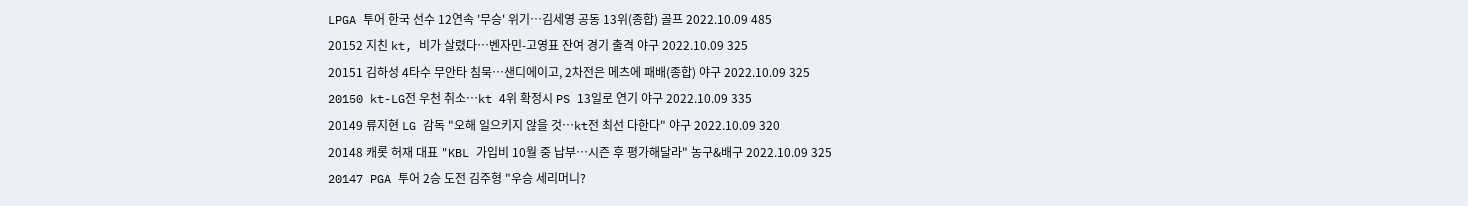LPGA 투어 한국 선수 12연속 '무승' 위기…김세영 공동 13위(종합) 골프 2022.10.09 485
20152 지친 kt, 비가 살렸다…벤자민-고영표 잔여 경기 출격 야구 2022.10.09 325
20151 김하성 4타수 무안타 침묵…샌디에이고, 2차전은 메츠에 패배(종합) 야구 2022.10.09 325
20150 kt-LG전 우천 취소…kt 4위 확정시 PS 13일로 연기 야구 2022.10.09 335
20149 류지현 LG 감독 "오해 일으키지 않을 것…kt전 최선 다한다" 야구 2022.10.09 320
20148 캐롯 허재 대표 "KBL 가입비 10월 중 납부…시즌 후 평가해달라" 농구&배구 2022.10.09 325
20147 PGA 투어 2승 도전 김주형 "우승 세리머니?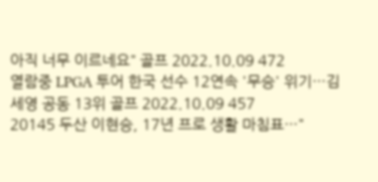아직 너무 이르네요" 골프 2022.10.09 472
열람중 LPGA 투어 한국 선수 12연속 '무승' 위기…김세영 공동 13위 골프 2022.10.09 457
20145 두산 이현승, 17년 프로 생활 마침표…"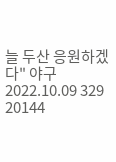늘 두산 응원하겠다" 야구 2022.10.09 329
20144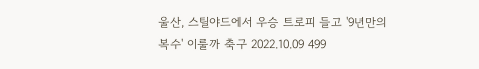울산, 스틸야드에서 우승 트로피 들고 '9년만의 복수' 이룰까 축구 2022.10.09 499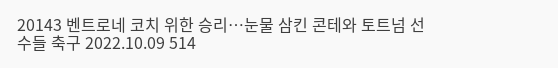20143 벤트로네 코치 위한 승리…눈물 삼킨 콘테와 토트넘 선수들 축구 2022.10.09 514